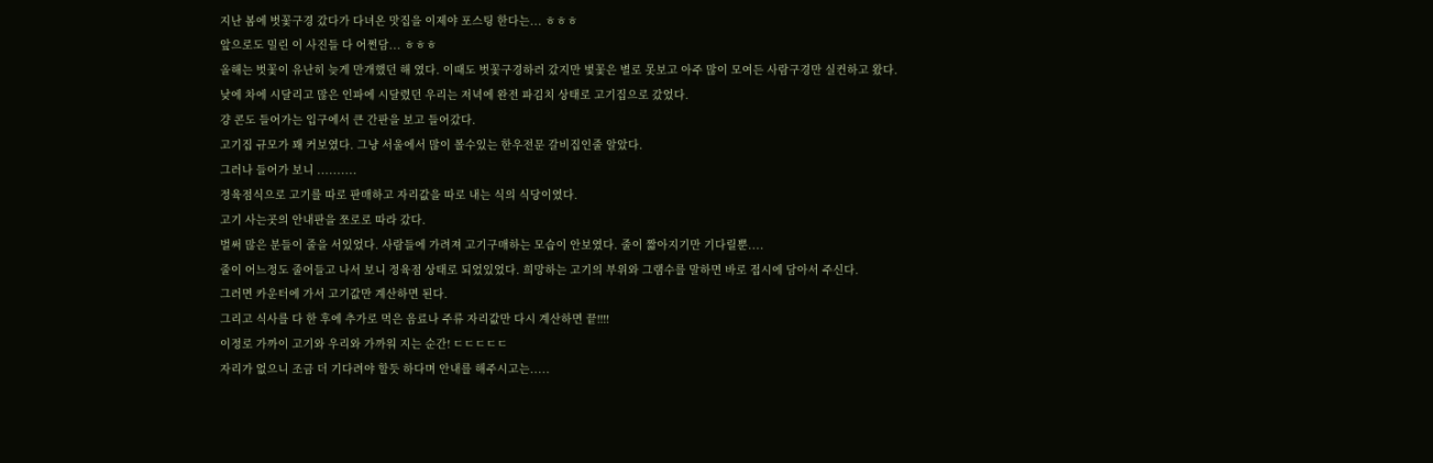지난 봄에 벗꽃구경 갔다가 다녀온 맛집을 이제야 포스팅 한다는... ㅎㅎㅎ
앞으로도 밀린 이 사진들 다 어쩐담... ㅎㅎㅎ
올해는 벗꽃이 유난히 늦게 만개했던 해 였다. 이때도 벗꽃구경하러 갔지만 벛꽃은 별로 못보고 아주 많이 모여든 사람구경만 실컨하고 왔다.
낮에 차에 시달리고 많은 인파에 시달렸던 우리는 저녁에 완전 파김치 상태로 고기집으로 갔었다.
걍 콘도 들어가는 입구에서 큰 간판을 보고 들어갔다.
고기집 규모가 꽤 커보였다. 그냥 서울에서 많이 볼수있는 한우전문 갈비집인줄 알았다.
그러나 들어가 보니 ..........
정육점식으로 고기를 따로 판매하고 자리값을 따로 내는 식의 식당이였다.
고기 사는곳의 안내판을 쪼로로 따라 갔다.
벌써 많은 분들이 줄을 서있었다. 사람들에 가려져 고기구매하는 모습이 안보였다. 줄이 짧아지기만 기다릴뿐....
줄이 어느정도 줄어들고 나서 보니 정육점 상태로 되었있었다. 희망하는 고기의 부위와 그램수를 말하면 바로 접시에 담아서 주신다.
그러면 카운터에 가서 고기값만 계산하면 된다.
그리고 식사를 다 한 후에 추가로 먹은 음료나 주류 자리값만 다시 계산하면 끝!!!!
이정로 가까이 고기와 우리와 가까워 지는 순간! ㄷㄷㄷㄷㄷ
자리가 없으니 조금 더 기다려야 할듯 하다며 안내를 해주시고는.....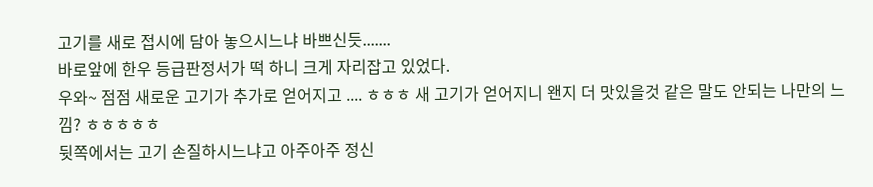고기를 새로 접시에 담아 놓으시느냐 바쁘신듯.......
바로앞에 한우 등급판정서가 떡 하니 크게 자리잡고 있었다.
우와~ 점점 새로운 고기가 추가로 얻어지고 .... ㅎㅎㅎ 새 고기가 얻어지니 왠지 더 맛있을것 같은 말도 안되는 나만의 느낌? ㅎㅎㅎㅎㅎ
뒷쪽에서는 고기 손질하시느냐고 아주아주 정신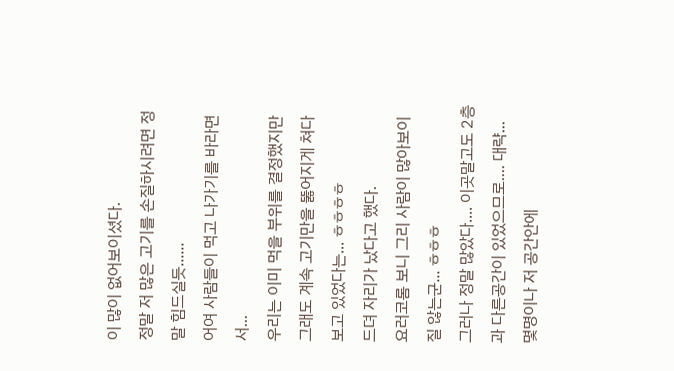이 많이 없어보이셨다.
정말 저 많은 고기를 손질하시려면 정말 힘드실듯......
어여 사람들이 먹고 나가기를 바라면서...
우리는 이미 먹을 부위를 결정했지만 그래도 계속 고기만을 뚫어지게 쳐다보고 있었다는... ㅎㅎㅎㅎ
드뎌 자리가 났다고 했다.
요러코롬 보니 그리 사람이 많아보이질 않는군... ㅎㅎㅎ
그러나 정말 많았다.... 이곳말고도 2층과 다른공간이 있었으므로.... 대략... 몇명이나 저 공간안에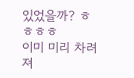있었을까? ㅎㅎㅎㅎ
이미 미리 차려져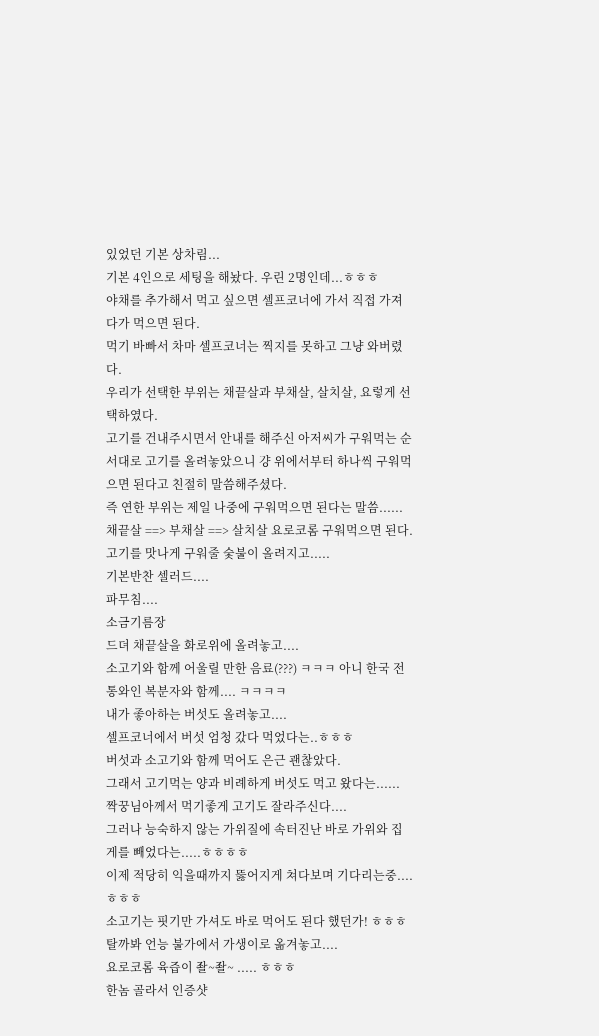있었던 기본 상차림...
기본 4인으로 세팅을 해놨다. 우린 2명인데...ㅎㅎㅎ
야채를 추가해서 먹고 싶으면 셀프코너에 가서 직접 가져다가 먹으면 된다.
먹기 바빠서 차마 셀프코너는 찍지를 못하고 그냥 와버렸다.
우리가 선택한 부위는 채끝살과 부채살, 살치살, 요렇게 선택하였다.
고기를 건내주시면서 안내를 해주신 아저씨가 구워먹는 순서대로 고기를 올려놓았으니 걍 위에서부터 하나씩 구워먹으면 된다고 친절히 말씀해주셨다.
즉 연한 부위는 제일 나중에 구워먹으면 된다는 말씀......
채끝살 ==> 부채살 ==> 살치살 요로코롬 구워먹으면 된다.
고기를 맛나게 구워줄 숯불이 올려지고.....
기본반찬 셀러드....
파무침....
소금기름장
드뎌 채끝살을 화로위에 올려놓고....
소고기와 함께 어울릴 만한 음료(???) ㅋㅋㅋ 아니 한국 전통와인 복분자와 함께.... ㅋㅋㅋㅋ
내가 좋아하는 버섯도 올려놓고....
셀프코너에서 버섯 엄청 갔다 먹었다는..ㅎㅎㅎ
버섯과 소고기와 함께 먹어도 은근 괜찮았다.
그래서 고기먹는 양과 비례하게 버섯도 먹고 왔다는......
짝꿍님아께서 먹기좋게 고기도 잘라주신다....
그러나 능숙하지 않는 가위질에 속터진난 바로 가위와 집게를 빼었다는.....ㅎㅎㅎㅎ
이제 적당히 익을때까지 뚫어지게 쳐다보며 기다리는중....ㅎㅎㅎ
소고기는 핏기만 가셔도 바로 먹어도 된다 했던가! ㅎㅎㅎ
탈까봐 언능 불가에서 가생이로 옮겨놓고....
요로코롬 육즙이 좔~좔~ ..... ㅎㅎㅎ
한놈 골라서 인증샷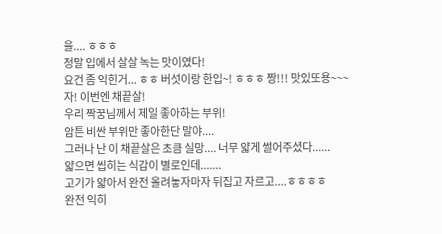을.... ㅎㅎㅎ
정말 입에서 살살 녹는 맛이였다!
요건 좀 익힌거... ㅎㅎ 버섯이랑 한입~! ㅎㅎㅎ 짱!!! 맛있또용~~~
자! 이번엔 채끝살!
우리 짝꿍님께서 제일 좋아하는 부위!
암튼 비싼 부위만 좋아한단 말야....
그러나 난 이 채끝살은 초큼 실망.... 너무 얇게 썰어주셨다......
얇으면 씹히는 식감이 별로인데.......
고기가 얇아서 완전 올려놓자마자 뒤집고 자르고....ㅎㅎㅎㅎ
완전 익히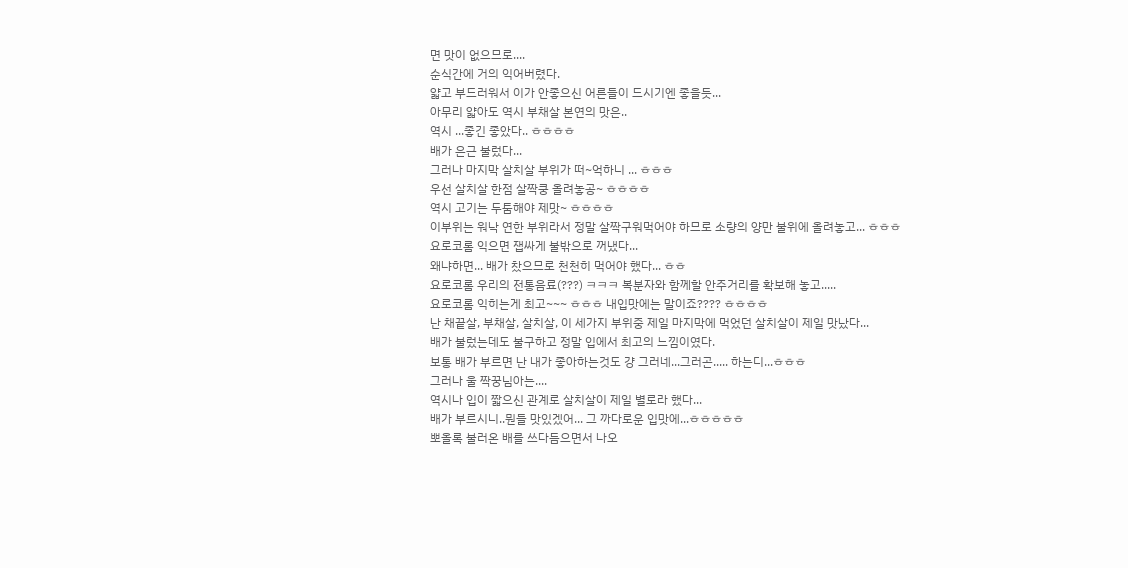면 맛이 없으므로....
순식간에 거의 익어버렸다.
얇고 부드러워서 이가 안좋으신 어른들이 드시기엔 좋을듯...
아무리 얇아도 역시 부채살 본연의 맛은..
역시 ...좋긴 좋았다.. ㅎㅎㅎㅎ
배가 은근 불렀다...
그러나 마지막 살치살 부위가 떠~억하니 ... ㅎㅎㅎ
우선 살치살 한점 살짝쿵 올려놓공~ ㅎㅎㅎㅎ
역시 고기는 두툼해야 제맛~ ㅎㅎㅎㅎ
이부위는 워낙 연한 부위라서 정말 살짝구워먹어야 하므로 소량의 양만 불위에 올려놓고... ㅎㅎㅎ
요로코롬 익으면 잽싸게 불밖으로 꺼냈다...
왜냐하면... 배가 찼으므로 천천히 먹어야 했다... ㅎㅎ
요로코롬 우리의 전통음료(???) ㅋㅋㅋ 복분자와 함께할 안주거리를 확보해 놓고.....
요로코롬 익히는게 최고~~~ ㅎㅎㅎ 내입맛에는 말이죠???? ㅎㅎㅎㅎ
난 채끝살, 부채살, 살치살, 이 세가지 부위중 제일 마지막에 먹었던 살치살이 제일 맛났다...
배가 불렀는데도 불구하고 정말 입에서 최고의 느낌이였다.
보통 배가 부르면 난 내가 좋아하는것도 걍 그러네...그러곤..... 하는디...ㅎㅎㅎ
그러나 울 짝꿍님아는....
역시나 입이 짧으신 관계로 살치살이 제일 별로라 했다...
배가 부르시니..뭔들 맛있겠어... 그 까다로운 입맛에...ㅎㅎㅎㅎㅎ
뽀올록 불러온 배를 쓰다듬으면서 나오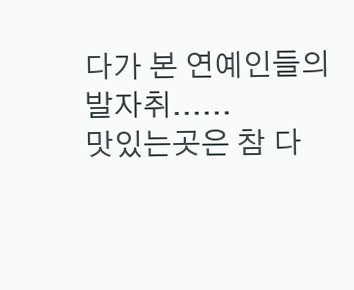다가 본 연예인들의 발자취......
맛있는곳은 참 다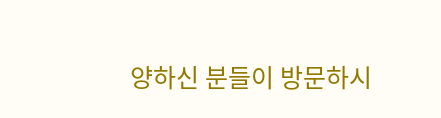양하신 분들이 방문하시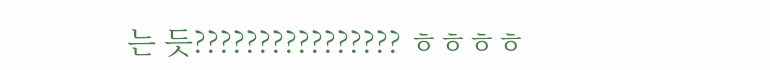는 듯???????????????? ㅎㅎㅎㅎ